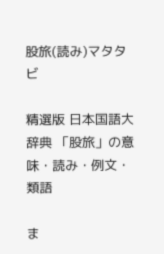股旅(読み)マタタビ

精選版 日本国語大辞典 「股旅」の意味・読み・例文・類語

ま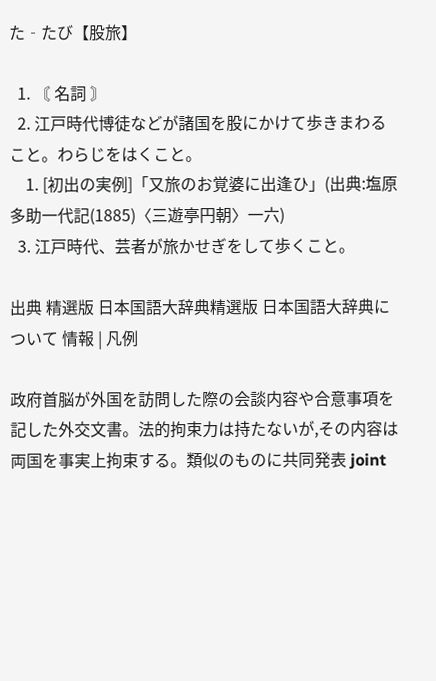た‐たび【股旅】

  1. 〘 名詞 〙
  2. 江戸時代博徒などが諸国を股にかけて歩きまわること。わらじをはくこと。
    1. [初出の実例]「又旅のお覚婆に出逢ひ」(出典:塩原多助一代記(1885)〈三遊亭円朝〉一六)
  3. 江戸時代、芸者が旅かせぎをして歩くこと。

出典 精選版 日本国語大辞典精選版 日本国語大辞典について 情報 | 凡例

政府首脳が外国を訪問した際の会談内容や合意事項を記した外交文書。法的拘束力は持たないが,その内容は両国を事実上拘束する。類似のものに共同発表 joint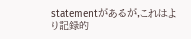statementがあるが,これはより記録的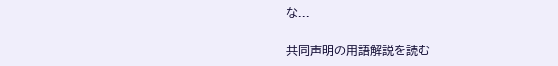な...

共同声明の用語解説を読む